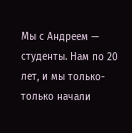Мы с Андреем — студенты. Нам по 20 лет, и мы только-только начали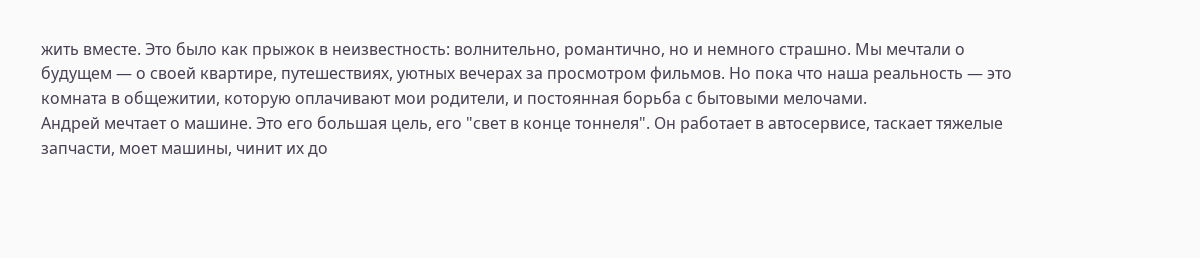жить вместе. Это было как прыжок в неизвестность: волнительно, романтично, но и немного страшно. Мы мечтали о будущем — о своей квартире, путешествиях, уютных вечерах за просмотром фильмов. Но пока что наша реальность — это комната в общежитии, которую оплачивают мои родители, и постоянная борьба с бытовыми мелочами.
Андрей мечтает о машине. Это его большая цель, его "свет в конце тоннеля". Он работает в автосервисе, таскает тяжелые запчасти, моет машины, чинит их до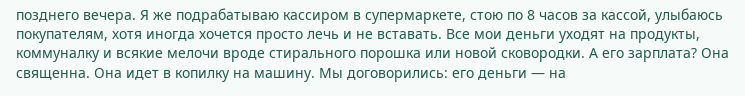позднего вечера. Я же подрабатываю кассиром в супермаркете, стою по 8 часов за кассой, улыбаюсь покупателям, хотя иногда хочется просто лечь и не вставать. Все мои деньги уходят на продукты, коммуналку и всякие мелочи вроде стирального порошка или новой сковородки. А его зарплата? Она священна. Она идет в копилку на машину. Мы договорились: его деньги — на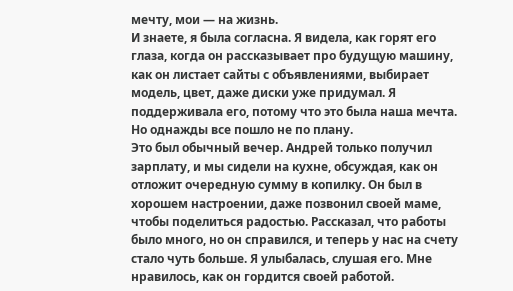мечту, мои — на жизнь.
И знаете, я была согласна. Я видела, как горят его глаза, когда он рассказывает про будущую машину, как он листает сайты с объявлениями, выбирает модель, цвет, даже диски уже придумал. Я поддерживала его, потому что это была наша мечта. Но однажды все пошло не по плану.
Это был обычный вечер. Андрей только получил зарплату, и мы сидели на кухне, обсуждая, как он отложит очередную сумму в копилку. Он был в хорошем настроении, даже позвонил своей маме, чтобы поделиться радостью. Рассказал, что работы было много, но он справился, и теперь у нас на счету стало чуть больше. Я улыбалась, слушая его. Мне нравилось, как он гордится своей работой.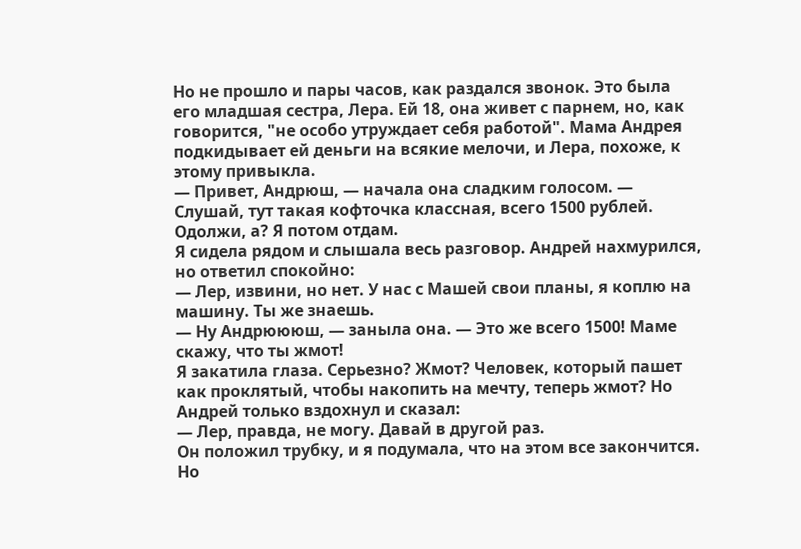Но не прошло и пары часов, как раздался звонок. Это была его младшая сестра, Лера. Ей 18, она живет с парнем, но, как говорится, "не особо утруждает себя работой". Мама Андрея подкидывает ей деньги на всякие мелочи, и Лера, похоже, к этому привыкла.
— Привет, Андрюш, — начала она сладким голосом. — Слушай, тут такая кофточка классная, всего 1500 рублей. Одолжи, а? Я потом отдам.
Я сидела рядом и слышала весь разговор. Андрей нахмурился, но ответил спокойно:
— Лер, извини, но нет. У нас с Машей свои планы, я коплю на машину. Ты же знаешь.
— Ну Андрюююш, — заныла она. — Это же всего 1500! Маме скажу, что ты жмот!
Я закатила глаза. Серьезно? Жмот? Человек, который пашет как проклятый, чтобы накопить на мечту, теперь жмот? Но Андрей только вздохнул и сказал:
— Лер, правда, не могу. Давай в другой раз.
Он положил трубку, и я подумала, что на этом все закончится. Но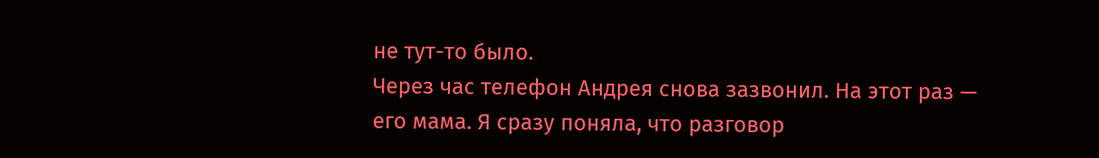не тут-то было.
Через час телефон Андрея снова зазвонил. На этот раз — его мама. Я сразу поняла, что разговор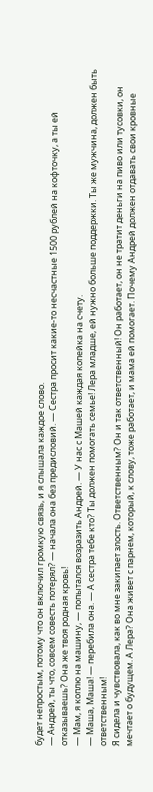будет непростым, потому что он включил громкую связь, и я слышала каждое слово.
— Андрей, ты что, совсем совесть потерял? — начала она без предисловий. — Сестра просит какие-то несчастные 1500 рублей на кофточку, а ты ей отказываешь? Она же твоя родная кровь!
— Мам, я коплю на машину, — попытался возразить Андрей. — У нас с Машей каждая копейка на счету.
— Маша, Маша! — перебила она. — А сестра тебе кто? Ты должен помогать семье! Лера младше, ей нужно больше поддержки. Ты же мужчина, должен быть ответственным!
Я сидела и чувствовала, как во мне закипает злость. Ответственным? Он и так ответственный! Он работает, он не тратит деньги на пиво или тусовки, он мечтает о будущем. А Лера? Она живет с парнем, который, к слову, тоже работает, и мама ей помогает. Почему Андрей должен отдавать свои кровные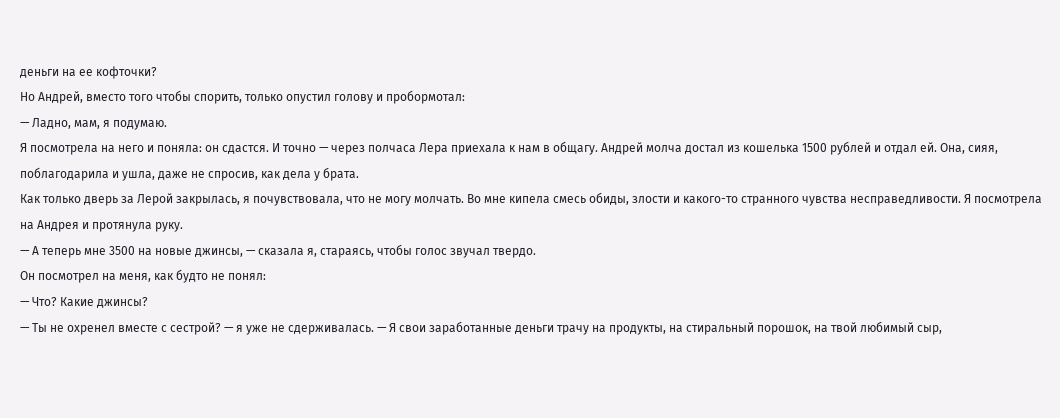деньги на ее кофточки?
Но Андрей, вместо того чтобы спорить, только опустил голову и пробормотал:
— Ладно, мам, я подумаю.
Я посмотрела на него и поняла: он сдастся. И точно — через полчаса Лера приехала к нам в общагу. Андрей молча достал из кошелька 1500 рублей и отдал ей. Она, сияя, поблагодарила и ушла, даже не спросив, как дела у брата.
Как только дверь за Лерой закрылась, я почувствовала, что не могу молчать. Во мне кипела смесь обиды, злости и какого-то странного чувства несправедливости. Я посмотрела на Андрея и протянула руку.
— А теперь мне 3500 на новые джинсы, — сказала я, стараясь, чтобы голос звучал твердо.
Он посмотрел на меня, как будто не понял:
— Что? Какие джинсы?
— Ты не охренел вместе с сестрой? — я уже не сдерживалась. — Я свои заработанные деньги трачу на продукты, на стиральный порошок, на твой любимый сыр,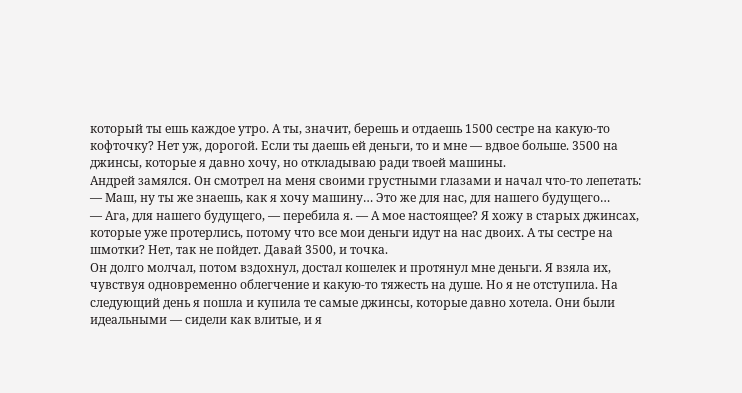который ты ешь каждое утро. А ты, значит, берешь и отдаешь 1500 сестре на какую-то кофточку? Нет уж, дорогой. Если ты даешь ей деньги, то и мне — вдвое больше. 3500 на джинсы, которые я давно хочу, но откладываю ради твоей машины.
Андрей замялся. Он смотрел на меня своими грустными глазами и начал что-то лепетать:
— Маш, ну ты же знаешь, как я хочу машину… Это же для нас, для нашего будущего…
— Ага, для нашего будущего, — перебила я. — А мое настоящее? Я хожу в старых джинсах, которые уже протерлись, потому что все мои деньги идут на нас двоих. А ты сестре на шмотки? Нет, так не пойдет. Давай 3500, и точка.
Он долго молчал, потом вздохнул, достал кошелек и протянул мне деньги. Я взяла их, чувствуя одновременно облегчение и какую-то тяжесть на душе. Но я не отступила. На следующий день я пошла и купила те самые джинсы, которые давно хотела. Они были идеальными — сидели как влитые, и я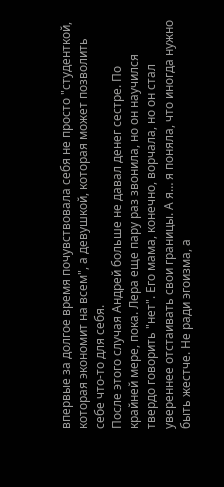впервые за долгое время почувствовала себя не просто "студенткой, которая экономит на всем", а девушкой, которая может позволить себе что-то для себя.
После этого случая Андрей больше не давал денег сестре. По крайней мере, пока. Лера еще пару раз звонила, но он научился твердо говорить "нет". Его мама, конечно, ворчала, но он стал увереннее отстаивать свои границы. А я… я поняла, что иногда нужно быть жестче. Не ради эгоизма, а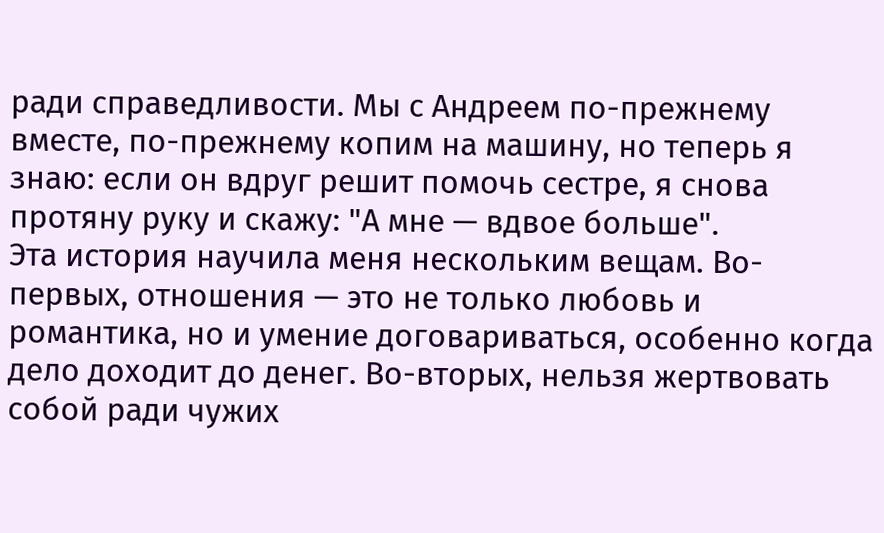ради справедливости. Мы с Андреем по-прежнему вместе, по-прежнему копим на машину, но теперь я знаю: если он вдруг решит помочь сестре, я снова протяну руку и скажу: "А мне — вдвое больше".
Эта история научила меня нескольким вещам. Во-первых, отношения — это не только любовь и романтика, но и умение договариваться, особенно когда дело доходит до денег. Во-вторых, нельзя жертвовать собой ради чужих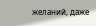желаний, даже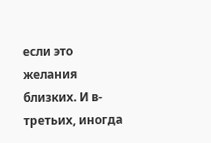если это желания близких. И в-третьих, иногда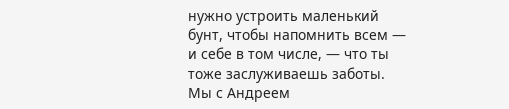нужно устроить маленький бунт, чтобы напомнить всем — и себе в том числе, — что ты тоже заслуживаешь заботы.
Мы с Андреем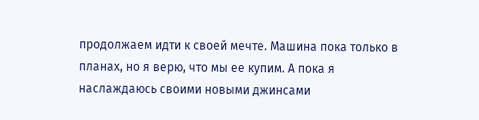продолжаем идти к своей мечте. Машина пока только в планах, но я верю, что мы ее купим. А пока я наслаждаюсь своими новыми джинсами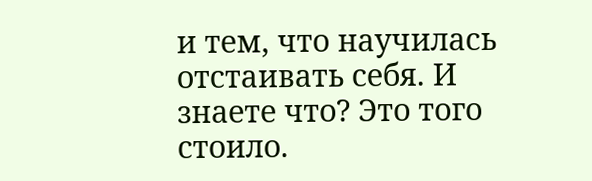и тем, что научилась отстаивать себя. И знаете что? Это того стоило.